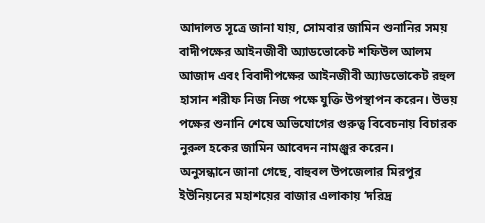আদালত সূত্রে জানা যায়, সোমবার জামিন শুনানির সময় বাদীপক্ষের আইনজীবী অ্যাডভোকেট শফিউল আলম আজাদ এবং বিবাদীপক্ষের আইনজীবী অ্যাডভোকেট রহুল হাসান শরীফ নিজ নিজ পক্ষে যুক্তি উপস্থাপন করেন। উভয় পক্ষের শুনানি শেষে অভিযোগের গুরুত্ব বিবেচনায় বিচারক নুরুল হকের জামিন আবেদন নামঞ্জুর করেন।
অনুসন্ধানে জানা গেছে, বাহুবল উপজেলার মিরপুর ইউনিয়নের মহাশয়ের বাজার এলাকায় ‘দরিদ্র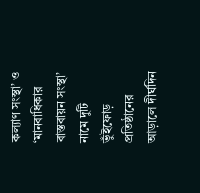কল্যাণ সংস্থা’ ও ‘মানবাধিকার বাস্তবায়ন সংস্থা’ নামে দুটি ভুঁইফোড় প্রতিষ্ঠানের আড়ালে দীর্ঘদিন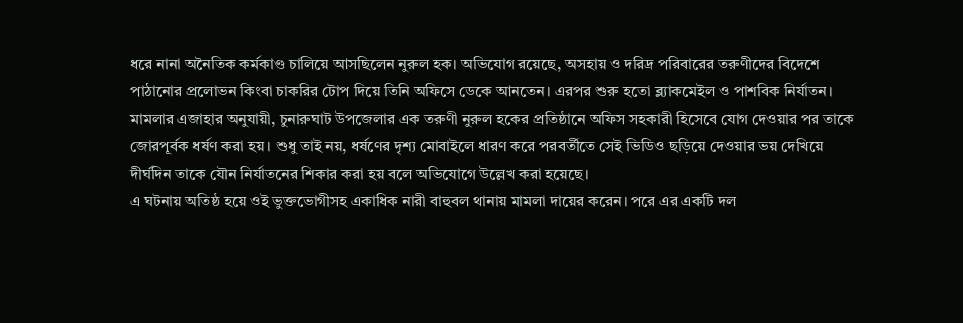ধরে নানা অনৈতিক কর্মকাণ্ড চালিয়ে আসছিলেন নুরুল হক। অভিযোগ রয়েছে, অসহায় ও দরিদ্র পরিবারের তরুণীদের বিদেশে পাঠানোর প্রলোভন কিংবা চাকরির টোপ দিয়ে তিনি অফিসে ডেকে আনতেন। এরপর শুরু হতো ব্ল্যাকমেইল ও পাশবিক নির্যাতন।
মামলার এজাহার অনুযায়ী, চুনারুঘাট উপজেলার এক তরুণী নুরুল হকের প্রতিষ্ঠানে অফিস সহকারী হিসেবে যোগ দেওয়ার পর তাকে জোরপূর্বক ধর্ষণ করা হয়। শুধু তাই নয়, ধর্ষণের দৃশ্য মোবাইলে ধারণ করে পরবর্তীতে সেই ভিডিও ছড়িয়ে দেওয়ার ভয় দেখিয়ে দীর্ঘদিন তাকে যৌন নির্যাতনের শিকার করা হয় বলে অভিযোগে উল্লেখ করা হয়েছে।
এ ঘটনায় অতিষ্ঠ হয়ে ওই ভুক্তভোগীসহ একাধিক নারী বাহুবল থানায় মামলা দায়ের করেন। পরে এর একটি দল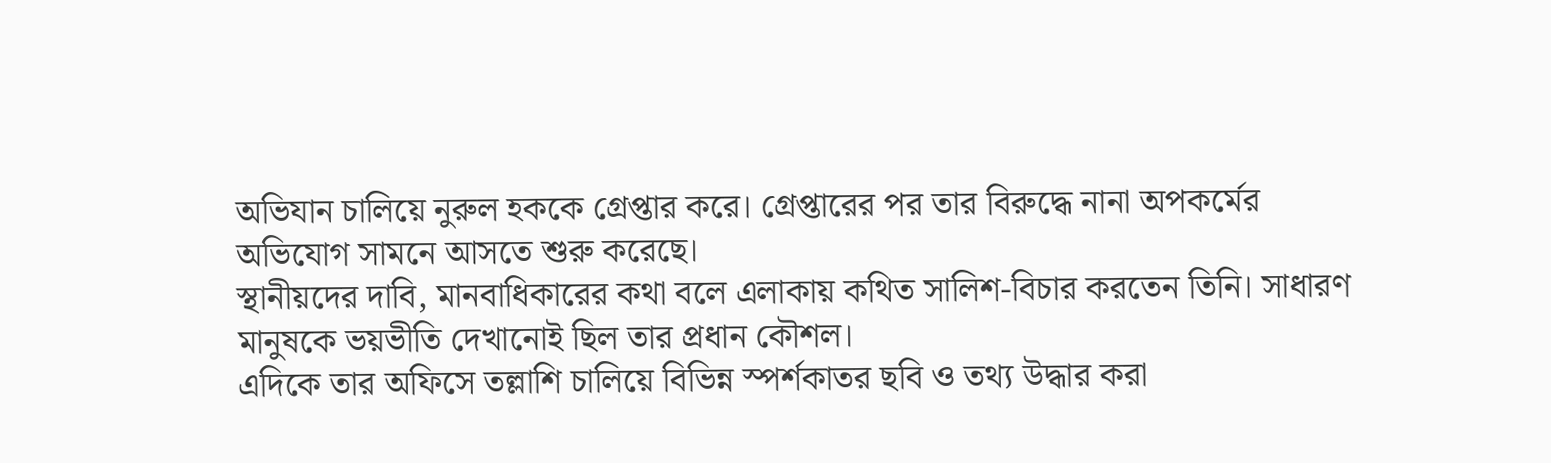অভিযান চালিয়ে নুরুল হককে গ্রেপ্তার করে। গ্রেপ্তারের পর তার বিরুদ্ধে নানা অপকর্মের অভিযোগ সামনে আসতে শুরু করেছে।
স্থানীয়দের দাবি, মানবাধিকারের কথা বলে এলাকায় কথিত সালিশ-বিচার করতেন তিনি। সাধারণ মানুষকে ভয়ভীতি দেখানোই ছিল তার প্রধান কৌশল।
এদিকে তার অফিসে তল্লাশি চালিয়ে বিভিন্ন স্পর্শকাতর ছবি ও তথ্য উদ্ধার করা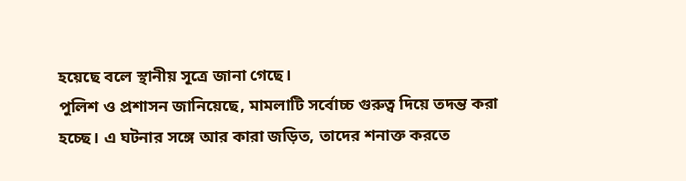হয়েছে বলে স্থানীয় সূত্রে জানা গেছে।
পুলিশ ও প্রশাসন জানিয়েছে, মামলাটি সর্বোচ্চ গুরুত্ব দিয়ে তদন্ত করা হচ্ছে। এ ঘটনার সঙ্গে আর কারা জড়িত, তাদের শনাক্ত করতে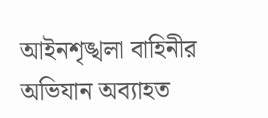আইনশৃঙ্খলা বাহিনীর অভিযান অব্যাহত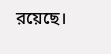রয়েছে।